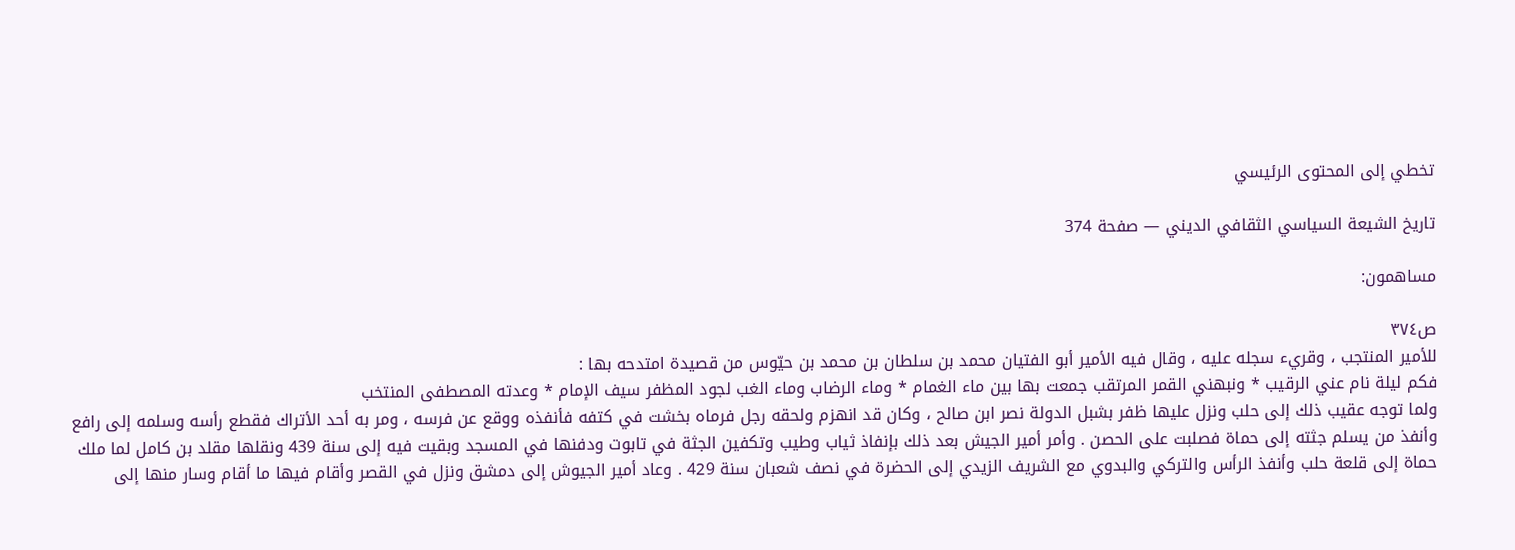تخطي إلى المحتوى الرئيسي

تاريخ الشيعة السياسي الثقافي الديني — صفحة 374

مساهمون:

ص٣٧٤
للأمير المنتجب ، وقريء سجله عليه ، وقال فيه الأمير أبو الفتيان محمد بن سلطان بن محمد بن حيّوس من قصيدة امتدحه بها :
فكم ليلة نام عني الرقيب * ونبهني القمر المرتقب جمعت بها بين ماء الغمام * وماء الرضاب وماء الغب لجود المظفر سيف الإمام * وعدته المصطفى المنتخب
ولما توجه عقيب ذلك إلى حلب ونزل عليها ظفر بشبل الدولة نصر ابن صالح ، وكان قد انهزم ولحقه رجل فرماه بخشت في كتفه فأنفذه ووقع عن فرسه ، ومر به أحد الأتراك فقطع رأسه وسلمه إلى رافع وأنفذ من يسلم جثته إلى حماة فصلبت على الحصن . وأمر أمير الجيش بعد ذلك بإنفاذ ثياب وطيب وتكفين الجثة في تابوت ودفنها في المسجد وبقيت فيه إلى سنة 439 ونقلها مقلد بن كامل لما ملك حماة إلى قلعة حلب وأنفذ الرأس والتركي والبدوي مع الشريف الزيدي إلى الحضرة في نصف شعبان سنة 429 . وعاد أمير الجيوش إلى دمشق ونزل في القصر وأقام فيها ما أقام وسار منها إلى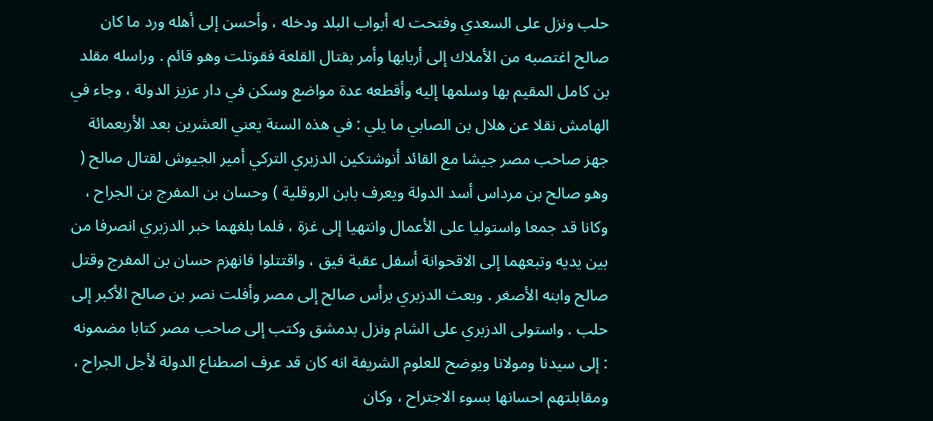حلب ونزل على السعدي وفتحت له أبواب البلد ودخله ، وأحسن إلى أهله ورد ما كان صالح اغتصبه من الأملاك إلى أربابها وأمر بقتال القلعة فقوتلت وهو قائم . وراسله مقلد بن كامل المقيم بها وسلمها إليه وأقطعه عدة مواضع وسكن في دار عزيز الدولة ، وجاء في الهامش نقلا عن هلال بن الصابي ما يلي : في هذه السنة يعني العشرين بعد الأربعمائة جهز صاحب مصر جيشا مع القائد أنوشتكين الدزبري التركي أمير الجيوش لقتال صالح ( وهو صالح بن مرداس أسد الدولة ويعرف بابن الروقلية ) وحسان بن المفرج بن الجراح ، وكانا قد جمعا واستوليا على الأعمال وانتهيا إلى غزة ، فلما بلغهما خبر الدزبري انصرفا من بين يديه وتبعهما إلى الاقحوانة أسفل عقبة فيق ، واقتتلوا فانهزم حسان بن المفرج وقتل صالح وابنه الأصغر . وبعث الدزبري برأس صالح إلى مصر وأفلت نصر بن صالح الأكبر إلى حلب . واستولى الدزبري على الشام ونزل بدمشق وكتب إلى صاحب مصر كتابا مضمونه : إلى سيدنا ومولانا ويوضح للعلوم الشريفة انه كان قد عرف اصطناع الدولة لأجل الجراح ، ومقابلتهم احسانها بسوء الاجتراح ، وكان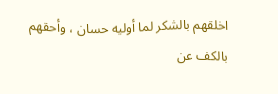اخلقهم بالشكر لما أوليه حسان ، وأحقهم بالكف عن